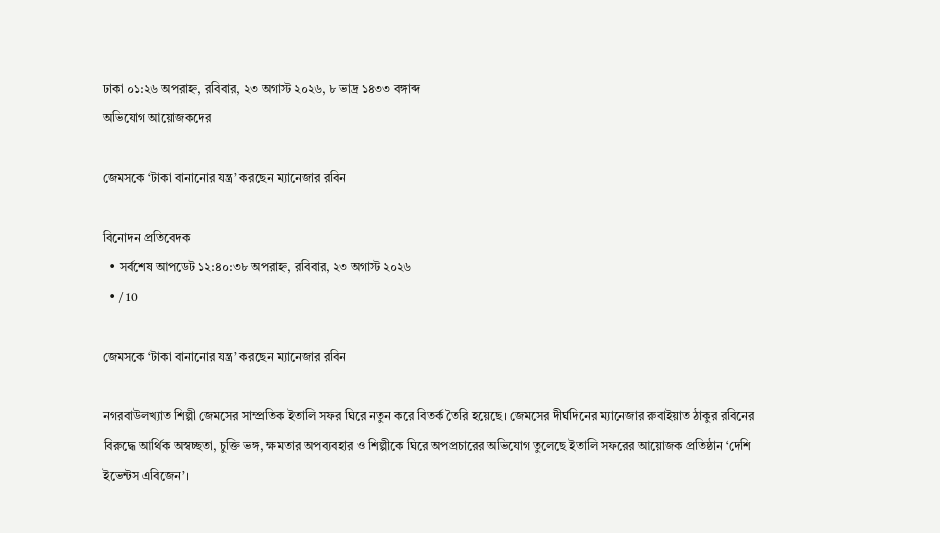ঢাকা ০১:২৬ অপরাহ্ন, রবিবার, ২৩ অগাস্ট ২০২৬, ৮ ভাদ্র ১৪৩৩ বঙ্গাব্দ
অভিযোগ আয়োজকদের

জেমসকে ‘টাকা বানানোর যন্ত্র’ করছেন ম্যানেজার রবিন

বিনোদন প্রতিবেদক
  • সর্বশেষ আপডেট ১২:৪০:৩৮ অপরাহ্ন, রবিবার, ২৩ অগাস্ট ২০২৬
  • / 10

জেমসকে ‘টাকা বানানোর যন্ত্র’ করছেন ম্যানেজার রবিন

নগরবাউলখ্যাত শিল্পী জেমসের সাম্প্রতিক ইতালি সফর ঘিরে নতুন করে বিতর্ক তৈরি হয়েছে। জেমসের দীর্ঘদিনের ম্যানেজার রুবাইয়াত ঠাকুর রবিনের বিরুদ্ধে আর্থিক অস্বচ্ছতা, চুক্তি ভঙ্গ, ক্ষমতার অপব্যবহার ও শিল্পীকে ঘিরে অপপ্রচারের অভিযোগ তুলেছে ইতালি সফরের আয়োজক প্রতিষ্ঠান ‘দেশি ইভেন্টস এবিজেন’।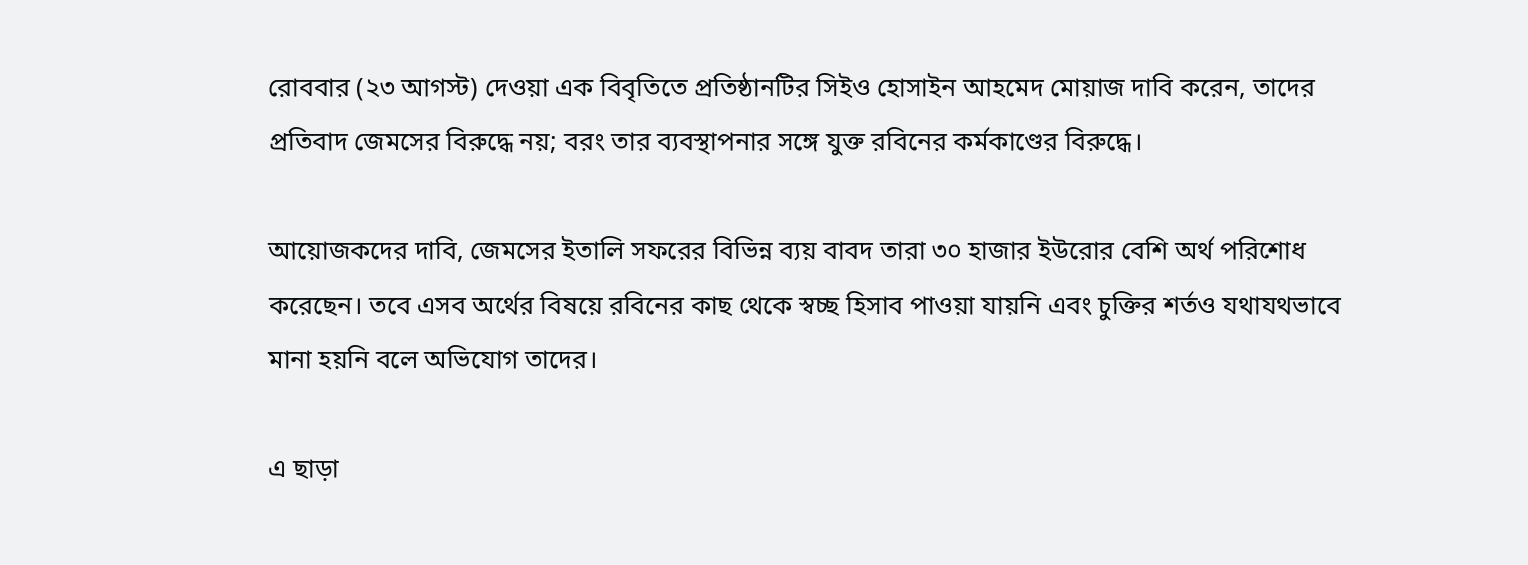রোববার (২৩ আগস্ট) দেওয়া এক বিবৃতিতে প্রতিষ্ঠানটির সিইও হোসাইন আহমেদ মোয়াজ দাবি করেন, তাদের প্রতিবাদ জেমসের বিরুদ্ধে নয়; বরং তার ব্যবস্থাপনার সঙ্গে যুক্ত রবিনের কর্মকাণ্ডের বিরুদ্ধে।

আয়োজকদের দাবি, জেমসের ইতালি সফরের বিভিন্ন ব্যয় বাবদ তারা ৩০ হাজার ইউরোর বেশি অর্থ পরিশোধ করেছেন। তবে এসব অর্থের বিষয়ে রবিনের কাছ থেকে স্বচ্ছ হিসাব পাওয়া যায়নি এবং চুক্তির শর্তও যথাযথভাবে মানা হয়নি বলে অভিযোগ তাদের।

এ ছাড়া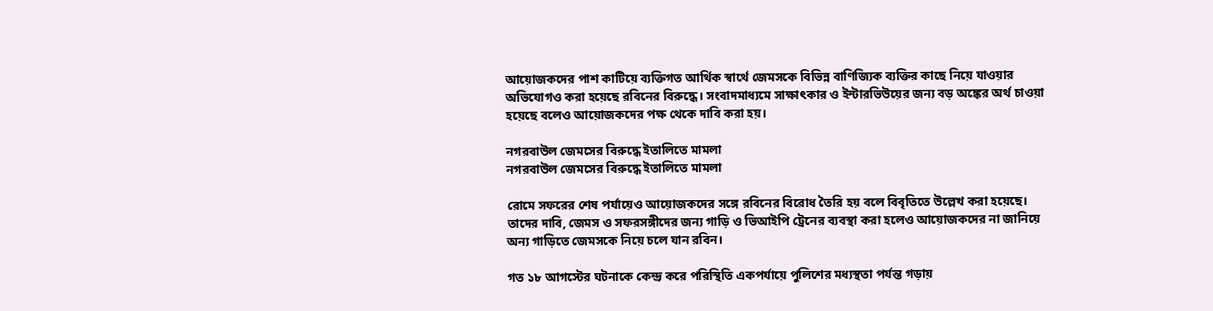আয়োজকদের পাশ কাটিয়ে ব্যক্তিগত আর্থিক স্বার্থে জেমসকে বিভিন্ন বাণিজ্যিক ব্যক্তির কাছে নিয়ে যাওয়ার অভিযোগও করা হয়েছে রবিনের বিরুদ্ধে। সংবাদমাধ্যমে সাক্ষাৎকার ও ইন্টারভিউয়ের জন্য বড় অঙ্কের অর্থ চাওয়া হয়েছে বলেও আয়োজকদের পক্ষ থেকে দাবি করা হয়।

নগরবাউল জেমসের বিরুদ্ধে ইতালিতে মামলা
নগরবাউল জেমসের বিরুদ্ধে ইতালিতে মামলা

রোমে সফরের শেষ পর্যায়েও আয়োজকদের সঙ্গে রবিনের বিরোধ তৈরি হয় বলে বিবৃতিতে উল্লেখ করা হয়েছে। তাদের দাবি, জেমস ও সফরসঙ্গীদের জন্য গাড়ি ও ভিআইপি ট্রেনের ব্যবস্থা করা হলেও আয়োজকদের না জানিয়ে অন্য গাড়িতে জেমসকে নিয়ে চলে যান রবিন।

গত ১৮ আগস্টের ঘটনাকে কেন্দ্র করে পরিস্থিতি একপর্যায়ে পুলিশের মধ্যস্থতা পর্যন্ত গড়ায়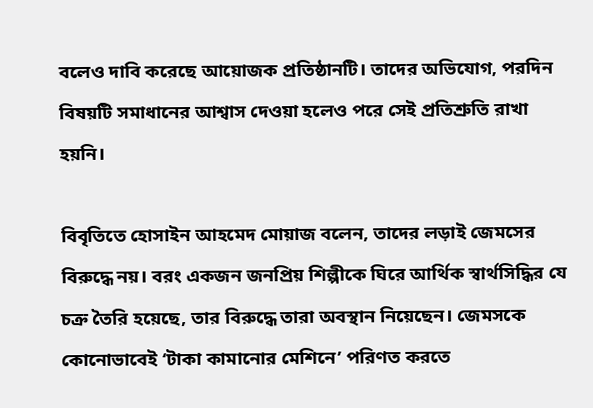বলেও দাবি করেছে আয়োজক প্রতিষ্ঠানটি। তাদের অভিযোগ, পরদিন বিষয়টি সমাধানের আশ্বাস দেওয়া হলেও পরে সেই প্রতিশ্রুতি রাখা হয়নি।

বিবৃতিতে হোসাইন আহমেদ মোয়াজ বলেন, তাদের লড়াই জেমসের বিরুদ্ধে নয়। বরং একজন জনপ্রিয় শিল্পীকে ঘিরে আর্থিক স্বার্থসিদ্ধির যে চক্র তৈরি হয়েছে, তার বিরুদ্ধে তারা অবস্থান নিয়েছেন। জেমসকে কোনোভাবেই ‘টাকা কামানোর মেশিনে’ পরিণত করতে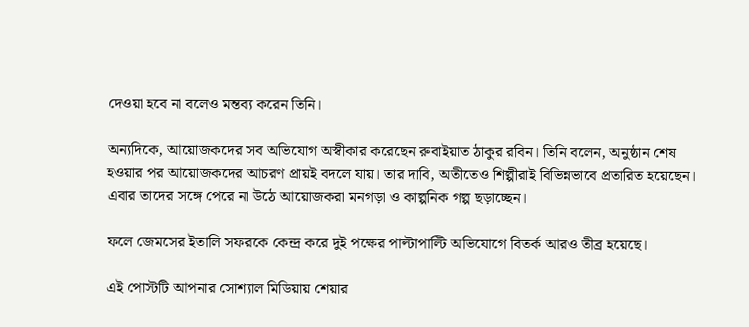দেওয়া হবে না বলেও মন্তব্য করেন তিনি।

অন্যদিকে, আয়োজকদের সব অভিযোগ অস্বীকার করেছেন রুবাইয়াত ঠাকুর রবিন। তিনি বলেন, অনুষ্ঠান শেষ হওয়ার পর আয়োজকদের আচরণ প্রায়ই বদলে যায়। তার দাবি, অতীতেও শিল্পীরাই বিভিন্নভাবে প্রতারিত হয়েছেন। এবার তাদের সঙ্গে পেরে না উঠে আয়োজকরা মনগড়া ও কাল্পনিক গল্প ছড়াচ্ছেন।

ফলে জেমসের ইতালি সফরকে কেন্দ্র করে দুই পক্ষের পাল্টাপাল্টি অভিযোগে বিতর্ক আরও তীব্র হয়েছে।

এই পোস্টটি আপনার সোশ্যাল মিডিয়ায় শেয়ার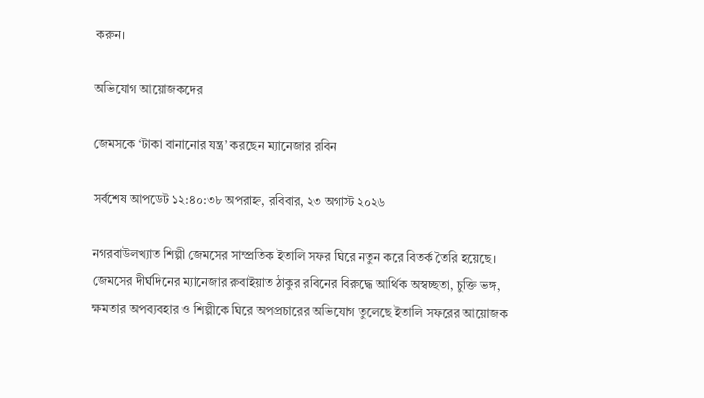করুন।

অভিযোগ আয়োজকদের

জেমসকে ‘টাকা বানানোর যন্ত্র’ করছেন ম্যানেজার রবিন

সর্বশেষ আপডেট ১২:৪০:৩৮ অপরাহ্ন, রবিবার, ২৩ অগাস্ট ২০২৬

নগরবাউলখ্যাত শিল্পী জেমসের সাম্প্রতিক ইতালি সফর ঘিরে নতুন করে বিতর্ক তৈরি হয়েছে। জেমসের দীর্ঘদিনের ম্যানেজার রুবাইয়াত ঠাকুর রবিনের বিরুদ্ধে আর্থিক অস্বচ্ছতা, চুক্তি ভঙ্গ, ক্ষমতার অপব্যবহার ও শিল্পীকে ঘিরে অপপ্রচারের অভিযোগ তুলেছে ইতালি সফরের আয়োজক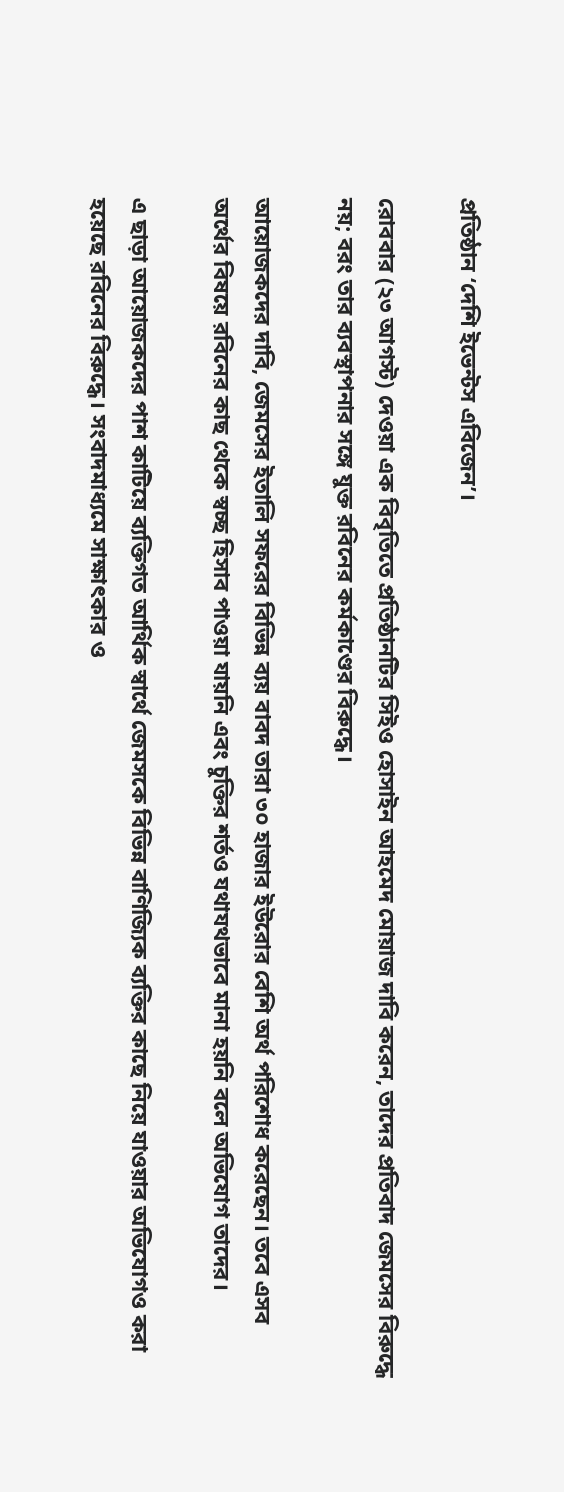প্রতিষ্ঠান ‘দেশি ইভেন্টস এবিজেন’।

রোববার (২৩ আগস্ট) দেওয়া এক বিবৃতিতে প্রতিষ্ঠানটির সিইও হোসাইন আহমেদ মোয়াজ দাবি করেন, তাদের প্রতিবাদ জেমসের বিরুদ্ধে নয়; বরং তার ব্যবস্থাপনার সঙ্গে যুক্ত রবিনের কর্মকাণ্ডের বিরুদ্ধে।

আয়োজকদের দাবি, জেমসের ইতালি সফরের বিভিন্ন ব্যয় বাবদ তারা ৩০ হাজার ইউরোর বেশি অর্থ পরিশোধ করেছেন। তবে এসব অর্থের বিষয়ে রবিনের কাছ থেকে স্বচ্ছ হিসাব পাওয়া যায়নি এবং চুক্তির শর্তও যথাযথভাবে মানা হয়নি বলে অভিযোগ তাদের।

এ ছাড়া আয়োজকদের পাশ কাটিয়ে ব্যক্তিগত আর্থিক স্বার্থে জেমসকে বিভিন্ন বাণিজ্যিক ব্যক্তির কাছে নিয়ে যাওয়ার অভিযোগও করা হয়েছে রবিনের বিরুদ্ধে। সংবাদমাধ্যমে সাক্ষাৎকার ও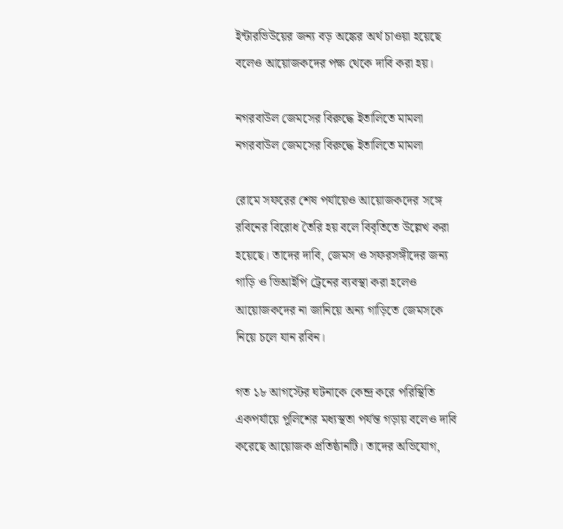ইন্টারভিউয়ের জন্য বড় অঙ্কের অর্থ চাওয়া হয়েছে বলেও আয়োজকদের পক্ষ থেকে দাবি করা হয়।

নগরবাউল জেমসের বিরুদ্ধে ইতালিতে মামলা
নগরবাউল জেমসের বিরুদ্ধে ইতালিতে মামলা

রোমে সফরের শেষ পর্যায়েও আয়োজকদের সঙ্গে রবিনের বিরোধ তৈরি হয় বলে বিবৃতিতে উল্লেখ করা হয়েছে। তাদের দাবি, জেমস ও সফরসঙ্গীদের জন্য গাড়ি ও ভিআইপি ট্রেনের ব্যবস্থা করা হলেও আয়োজকদের না জানিয়ে অন্য গাড়িতে জেমসকে নিয়ে চলে যান রবিন।

গত ১৮ আগস্টের ঘটনাকে কেন্দ্র করে পরিস্থিতি একপর্যায়ে পুলিশের মধ্যস্থতা পর্যন্ত গড়ায় বলেও দাবি করেছে আয়োজক প্রতিষ্ঠানটি। তাদের অভিযোগ,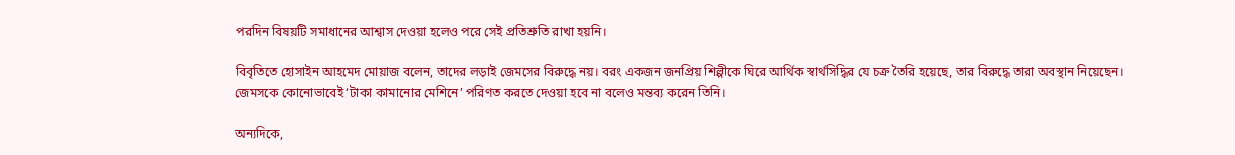পরদিন বিষয়টি সমাধানের আশ্বাস দেওয়া হলেও পরে সেই প্রতিশ্রুতি রাখা হয়নি।

বিবৃতিতে হোসাইন আহমেদ মোয়াজ বলেন, তাদের লড়াই জেমসের বিরুদ্ধে নয়। বরং একজন জনপ্রিয় শিল্পীকে ঘিরে আর্থিক স্বার্থসিদ্ধির যে চক্র তৈরি হয়েছে, তার বিরুদ্ধে তারা অবস্থান নিয়েছেন। জেমসকে কোনোভাবেই ‘টাকা কামানোর মেশিনে’ পরিণত করতে দেওয়া হবে না বলেও মন্তব্য করেন তিনি।

অন্যদিকে,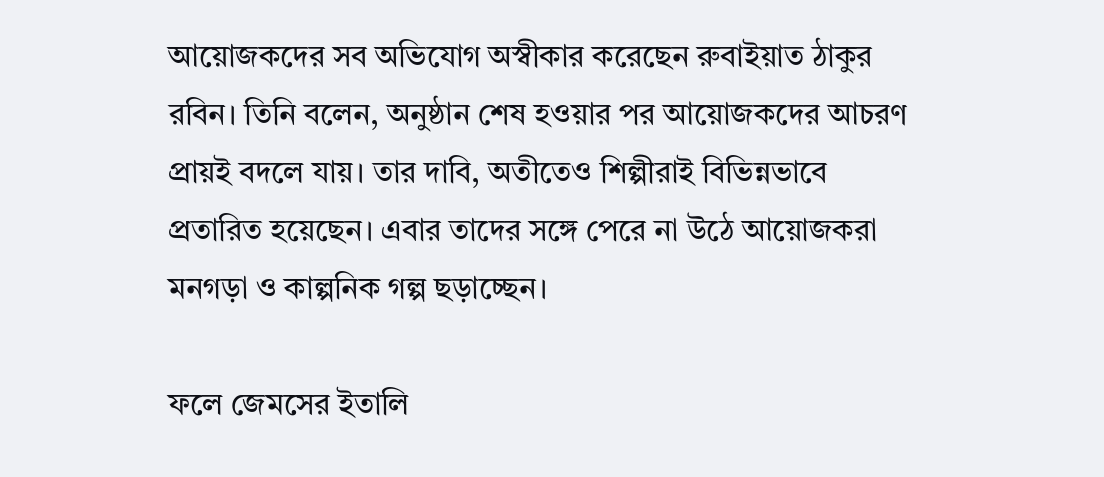আয়োজকদের সব অভিযোগ অস্বীকার করেছেন রুবাইয়াত ঠাকুর রবিন। তিনি বলেন, অনুষ্ঠান শেষ হওয়ার পর আয়োজকদের আচরণ প্রায়ই বদলে যায়। তার দাবি, অতীতেও শিল্পীরাই বিভিন্নভাবে প্রতারিত হয়েছেন। এবার তাদের সঙ্গে পেরে না উঠে আয়োজকরা মনগড়া ও কাল্পনিক গল্প ছড়াচ্ছেন।

ফলে জেমসের ইতালি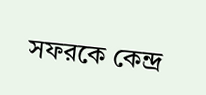সফরকে কেন্দ্র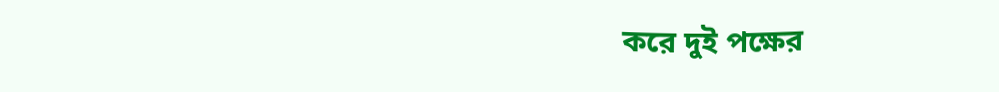করে দুই পক্ষের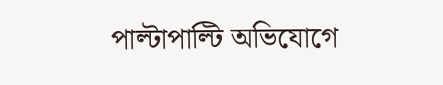পাল্টাপাল্টি অভিযোগে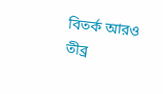বিতর্ক আরও তীব্র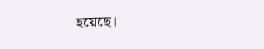হয়েছে।